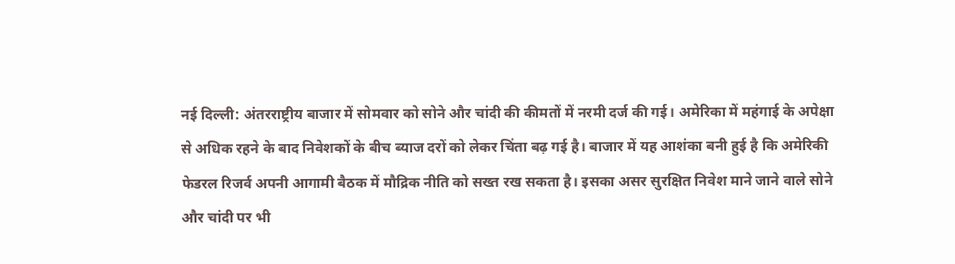नई दिल्ली: अंतरराष्ट्रीय बाजार में सोमवार को सोने और चांदी की कीमतों में नरमी दर्ज की गई। अमेरिका में महंगाई के अपेक्षा से अधिक रहने के बाद निवेशकों के बीच ब्याज दरों को लेकर चिंता बढ़ गई है। बाजार में यह आशंका बनी हुई है कि अमेरिकी फेडरल रिजर्व अपनी आगामी बैठक में मौद्रिक नीति को सख्त रख सकता है। इसका असर सुरक्षित निवेश माने जाने वाले सोने और चांदी पर भी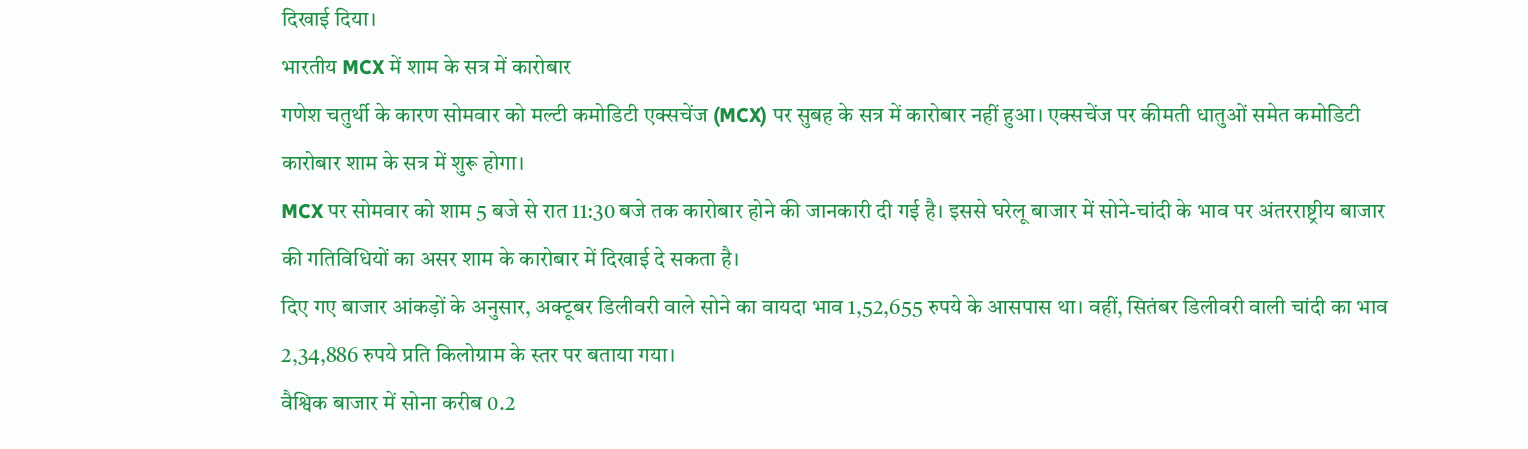दिखाई दिया।
भारतीय MCX में शाम के सत्र में कारोबार
गणेश चतुर्थी के कारण सोमवार को मल्टी कमोडिटी एक्सचेंज (MCX) पर सुबह के सत्र में कारोबार नहीं हुआ। एक्सचेंज पर कीमती धातुओं समेत कमोडिटी कारोबार शाम के सत्र में शुरू होगा।
MCX पर सोमवार को शाम 5 बजे से रात 11:30 बजे तक कारोबार होने की जानकारी दी गई है। इससे घरेलू बाजार में सोने-चांदी के भाव पर अंतरराष्ट्रीय बाजार की गतिविधियों का असर शाम के कारोबार में दिखाई दे सकता है।
दिए गए बाजार आंकड़ों के अनुसार, अक्टूबर डिलीवरी वाले सोने का वायदा भाव 1,52,655 रुपये के आसपास था। वहीं, सितंबर डिलीवरी वाली चांदी का भाव 2,34,886 रुपये प्रति किलोग्राम के स्तर पर बताया गया।
वैश्विक बाजार में सोना करीब 0.2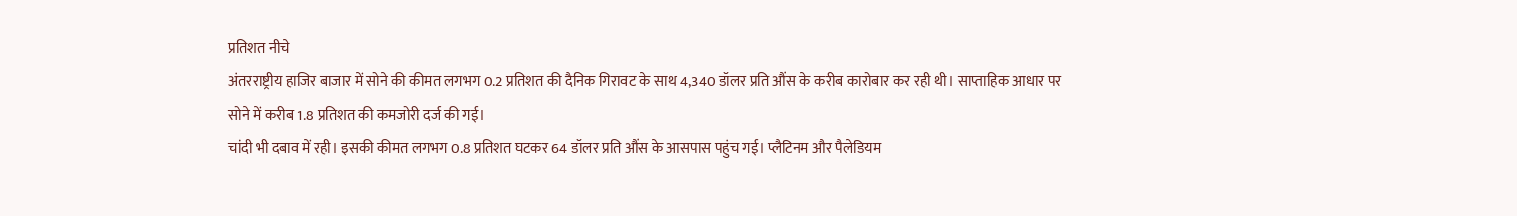प्रतिशत नीचे
अंतरराष्ट्रीय हाजिर बाजार में सोने की कीमत लगभग 0.2 प्रतिशत की दैनिक गिरावट के साथ 4,340 डॉलर प्रति औंस के करीब कारोबार कर रही थी। साप्ताहिक आधार पर सोने में करीब 1.8 प्रतिशत की कमजोरी दर्ज की गई।
चांदी भी दबाव में रही। इसकी कीमत लगभग 0.8 प्रतिशत घटकर 64 डॉलर प्रति औंस के आसपास पहुंच गई। प्लैटिनम और पैलेडियम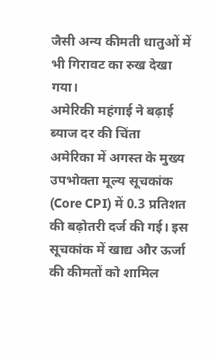जैसी अन्य कीमती धातुओं में भी गिरावट का रुख देखा गया।
अमेरिकी महंगाई ने बढ़ाई ब्याज दर की चिंता
अमेरिका में अगस्त के मुख्य उपभोक्ता मूल्य सूचकांक (Core CPI) में 0.3 प्रतिशत की बढ़ोतरी दर्ज की गई। इस सूचकांक में खाद्य और ऊर्जा की कीमतों को शामिल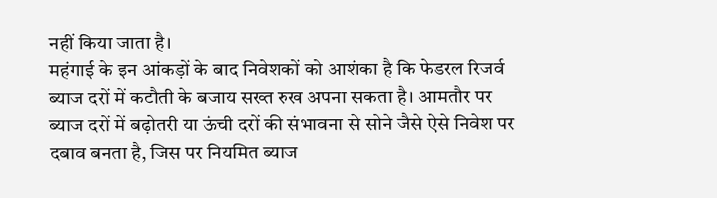नहीं किया जाता है।
महंगाई के इन आंकड़ों के बाद निवेशकों को आशंका है कि फेडरल रिजर्व ब्याज दरों में कटौती के बजाय सख्त रुख अपना सकता है। आमतौर पर ब्याज दरों में बढ़ोतरी या ऊंची दरों की संभावना से सोने जैसे ऐसे निवेश पर दबाव बनता है, जिस पर नियमित ब्याज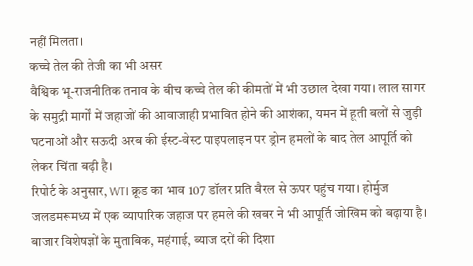नहीं मिलता।
कच्चे तेल की तेजी का भी असर
वैश्विक भू-राजनीतिक तनाव के बीच कच्चे तेल की कीमतों में भी उछाल देखा गया। लाल सागर के समुद्री मार्गों में जहाजों की आवाजाही प्रभावित होने की आशंका, यमन में हूती बलों से जुड़ी घटनाओं और सऊदी अरब की ईस्ट-वेस्ट पाइपलाइन पर ड्रोन हमलों के बाद तेल आपूर्ति को लेकर चिंता बढ़ी है।
रिपोर्ट के अनुसार, WTI क्रूड का भाव 107 डॉलर प्रति बैरल से ऊपर पहुंच गया। होर्मुज जलडमरूमध्य में एक व्यापारिक जहाज पर हमले की खबर ने भी आपूर्ति जोखिम को बढ़ाया है।
बाजार विशेषज्ञों के मुताबिक, महंगाई, ब्याज दरों की दिशा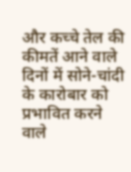और कच्चे तेल की कीमतें आने वाले दिनों में सोने-चांदी के कारोबार को प्रभावित करने वाले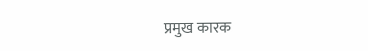प्रमुख कारक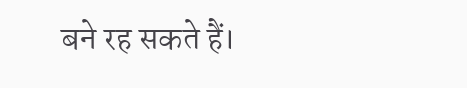बने रह सकते हैं।